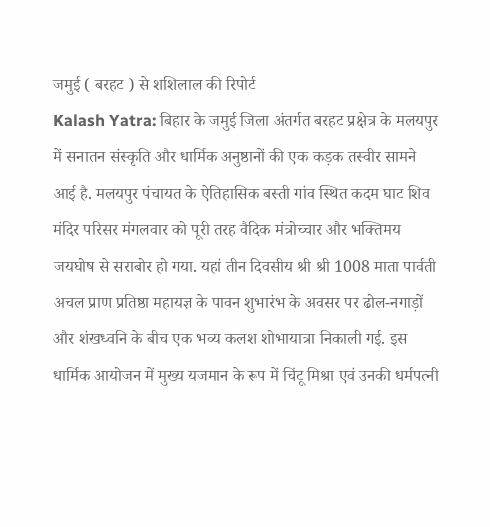जमुई ( बरहट ) से शशिलाल की रिपोर्ट
Kalash Yatra: बिहार के जमुई जिला अंतर्गत बरहट प्रक्षेत्र के मलयपुर में सनातन संस्कृति और धार्मिक अनुष्ठानों की एक कड़क तस्वीर सामने आई है. मलयपुर पंचायत के ऐतिहासिक बस्ती गांव स्थित कदम घाट शिव मंदिर परिसर मंगलवार को पूरी तरह वैदिक मंत्रोच्चार और भक्तिमय जयघोष से सराबोर हो गया. यहां तीन दिवसीय श्री श्री 1008 माता पार्वती अचल प्राण प्रतिष्ठा महायज्ञ के पावन शुभारंभ के अवसर पर ढोल-नगाड़ों और शंखध्वनि के बीच एक भव्य कलश शोभायात्रा निकाली गई. इस धार्मिक आयोजन में मुख्य यजमान के रूप में चिंटू मिश्रा एवं उनकी धर्मपत्नी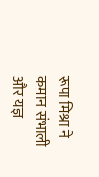रूपा मिश्रा ने कमान संभाली और यज्ञ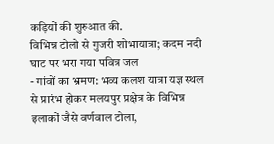कड़ियों की शुरुआत की.
विभिन्न टोलो से गुजरी शोभायात्रा; कदम नदी घाट पर भरा गया पवित्र जल
- गांवों का भ्रमण: भव्य कलश यात्रा यज्ञ स्थल से प्रारंभ होकर मलयपुर प्रक्षेत्र के विभिन्न इलाकों जैसे वर्णवाल टोला,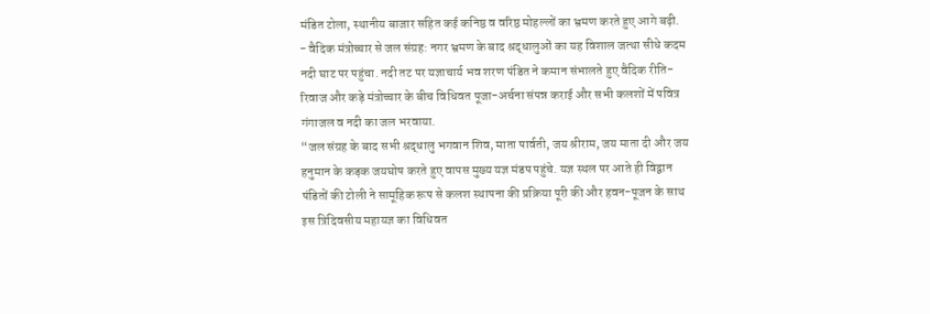मंडित टोला, स्थानीय बाजार सहित कई कनिष्ठ व वरिष्ठ मोहल्लों का भ्रमण करते हुए आगे बढ़ी.
- वैदिक मंत्रोच्चार से जल संग्रह: नगर भ्रमण के बाद श्रद्धालुओं का यह विशाल जत्था सीधे कदम नदी घाट पर पहुंचा. नदी तट पर यज्ञाचार्य भव शरण पंडित ने कमान संभालते हुए वैदिक रीति-रिवाज और कड़े मंत्रोच्चार के बीच विधिवत पूजा-अर्चना संपन्न कराई और सभी कलशों में पवित्र गंगाजल व नदी का जल भरवाया.
“जल संग्रह के बाद सभी श्रद्धालु भगवान शिव, माता पार्वती, जय श्रीराम, जय माता दी और जय हनुमान के कड़क जयघोष करते हुए वापस मुख्य यज्ञ मंडप पहुंचे. यज्ञ स्थल पर आते ही विद्वान पंडितों की टोली ने सामूहिक रूप से कलश स्थापना की प्रक्रिया पूरी की और हवन-पूजन के साथ इस त्रिदिवसीय महायज्ञ का विधिवत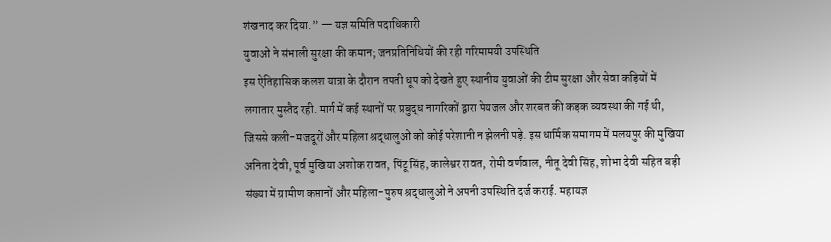शंखनाद कर दिया.” — यज्ञ समिति पदाधिकारी
युवाओं ने संभाली सुरक्षा की कमान; जनप्रतिनिधियों की रही गरिमामयी उपस्थिति
इस ऐतिहासिक कलश यात्रा के दौरान तपती धूप को देखते हुए स्थानीय युवाओं की टीम सुरक्षा और सेवा कड़ियों में लगातार मुस्तैद रही. मार्ग में कई स्थानों पर प्रबुद्ध नागरिकों द्वारा पेयजल और शरबत की कड़क व्यवस्था की गई थी, जिससे कली-मजदूरों और महिला श्रद्धालुओं को कोई परेशानी न झेलनी पड़े. इस धार्मिक समागम में मलयपुर की मुखिया अनिता देवी, पूर्व मुखिया अशोक रावत, पिंटू सिंह, कालेश्वर रावत, रोमी वर्णवाल, नीतू देवी सिंह, शोभा देवी सहित बड़ी संख्या में ग्रामीण कप्तानों और महिला-पुरुष श्रद्धालुओं ने अपनी उपस्थिति दर्ज कराई. महायज्ञ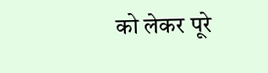को लेकर पूरे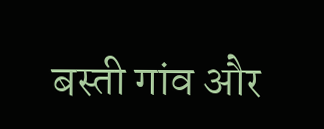बस्ती गांव और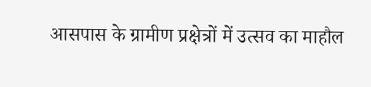आसपास के ग्रामीण प्रक्षेत्रों में उत्सव का माहौल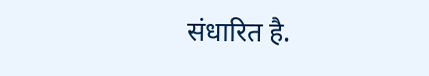संधारित है.